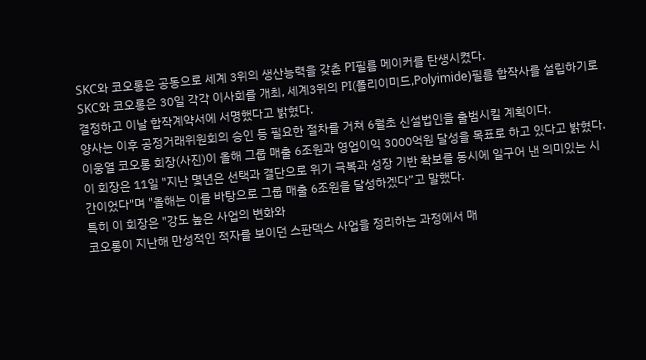SKC와 코오롱은 공동으로 세계 3위의 생산능력을 갖춘 PI필름 메이커를 탄생시켰다.
SKC와 코오롱은 30일 각각 이사회를 개최, 세계3위의 PI(폴리이미드,Polyimide)필름 합작사를 설립하기로 결정하고 이날 합작계약서에 서명했다고 밝혔다.
양사는 이후 공정거래위원회의 승인 등 필요한 절차를 거쳐 6월초 신설법인을 출범시킬 계획이다.
이웅열 코오롱 회장(사진)이 올해 그룹 매출 6조원과 영업이익 3000억원 달성을 목표로 하고 있다고 밝혔다.
이 회장은 11일 "지난 몇년은 선택과 결단으로 위기 극복과 성장 기반 확보를 동시에 일구어 낸 의미있는 시간이었다"며 "올해는 이를 바탕으로 그룹 매출 6조원을 달성하겠다”고 말했다.
특히 이 회장은 "강도 높은 사업의 변화와
코오롱이 지난해 만성적인 적자를 보이던 스판덱스 사업을 정리하는 과정에서 매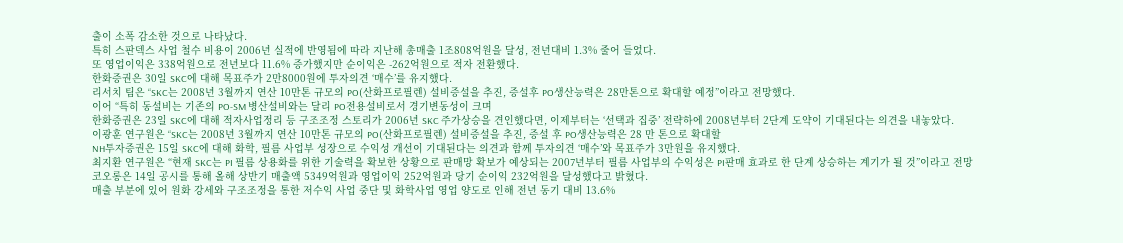출이 소폭 감소한 것으로 나타났다.
특히 스판덱스 사업 철수 비용이 2006년 실적에 반영됨에 따라 지난해 총매출 1조808억원을 달성, 전년대비 1.3% 줄어 들었다.
또 영업이익은 338억원으로 전년보다 11.6% 증가했지만 순이익은 -262억원으로 적자 전환했다.
한화증권은 30일 SKC에 대해 목표주가 2만8000원에 투자의견 ‘매수’를 유지했다.
리서치 팀은 “SKC는 2008년 3월까지 연산 10만톤 규모의 PO(산화프로필렌) 설비증설을 추진, 증설후 PO생산능력은 28만톤으로 확대할 예정”이라고 전망했다.
이어 “특히 동설비는 기존의 PO-SM 병산설비와는 달리 PO전용설비로서 경기변동성이 크며
한화증권은 23일 SKC에 대해 적자사업정리 등 구조조정 스토리가 2006년 SKC 주가상승을 견인했다면, 이제부터는 ‘선택과 집중’ 전략하에 2008년부터 2단계 도약이 기대된다는 의견을 내놓았다.
이광훈 연구원은 “SKC는 2008년 3월까지 연산 10만톤 규모의 PO(산화프로필렌) 설비증설을 추진, 증설 후 PO생산능력은 28 만 톤으로 확대할
NH투자증권은 15일 SKC에 대해 화학, 필름 사업부 성장으로 수익성 개선이 기대된다는 의견과 함께 투자의견 ‘매수’와 목표주가 3만원을 유지했다.
최지환 연구원은 “현재 SKC는 PI 필름 상용화를 위한 기술력을 확보한 상황으로 판매망 확보가 예상되는 2007년부터 필름 사업부의 수익성은 PI판매 효과로 한 단계 상승하는 계기가 될 것”이라고 전망
코오롱은 14일 공시를 통해 올해 상반기 매출액 5349억원과 영업이익 252억원과 당기 순이익 232억원을 달성했다고 밝혔다.
매출 부분에 있어 원화 강세와 구조조정을 통한 저수익 사업 중단 및 화학사업 영업 양도로 인해 전년 동기 대비 13.6%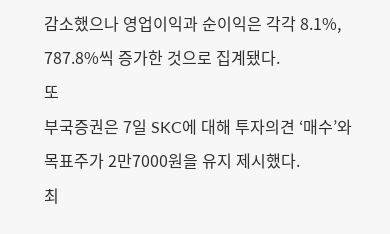감소했으나 영업이익과 순이익은 각각 8.1%, 787.8%씩 증가한 것으로 집계됐다.
또
부국증권은 7일 SKC에 대해 투자의견 ‘매수’와 목표주가 2만7000원을 유지 제시했다.
최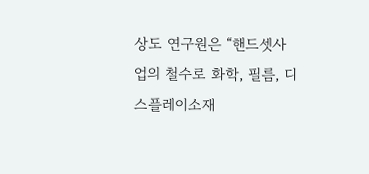상도 연구원은 “핸드셋사업의 철수로 화학, 필름, 디스플레이소재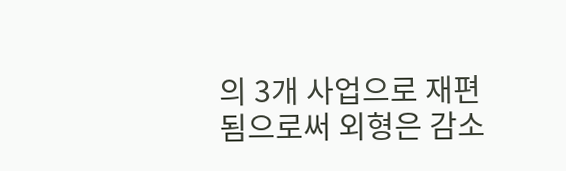의 3개 사업으로 재편됨으로써 외형은 감소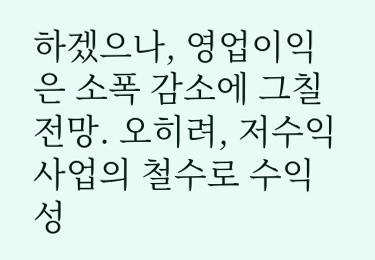하겠으나, 영업이익은 소폭 감소에 그칠 전망. 오히려, 저수익사업의 철수로 수익성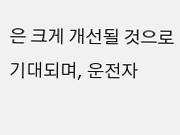은 크게 개선될 것으로 기대되며, 운전자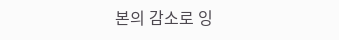본의 감소로 잉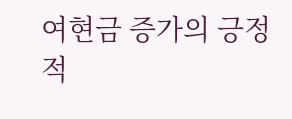여현금 증가의 긍정적